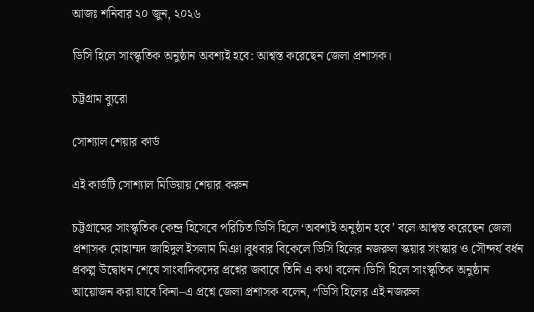আজঃ শনিবার ২০ জুন, ২০২৬

ডিসি হিলে সাংস্কৃতিক অনুষ্ঠান অবশ্যই হবে: আশ্বস্ত করেছেন জেলা প্রশাসক।

চট্টগ্রাম ব্যুরো

সোশ্যাল শেয়ার কার্ড

এই কার্ডটি সোশ্যাল মিডিয়ায় শেয়ার করুন

চট্টগ্রামের সাংস্কৃতিক কেন্দ্র হিসেবে পরিচিত ডিসি হিলে ‘অবশ্যই অনুষ্ঠান হবে’ বলে আশ্বস্ত করেছেন জেলা প্রশাসক মোহাম্মদ জাহিদুল ইসলাম মিঞা।বুধবার বিকেলে ডিসি হিলের নজরুল স্কয়ার সংস্কার ও সৌন্দর্য বর্ধন প্রকল্প উদ্বোধন শেষে সাংবাদিকদের প্রশ্নের জবাবে তিনি এ কথা বলেন।ডিসি হিলে সাংস্কৃতিক অনুষ্ঠান আয়োজন করা যাবে কিনা–এ প্রশ্নে জেলা প্রশাসক বলেন, “ডিসি হিলের এই নজরুল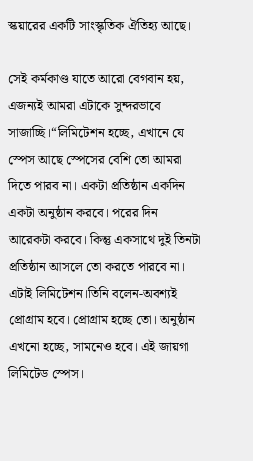স্কয়ারের একটি সাংস্কৃতিক ঐতিহ্য আছে।

সেই কর্মকাণ্ড যাতে আরো বেগবান হয়, এজন্যই আমরা এটাকে সুন্দরভাবে সাজাচ্ছি।“লিমিটেশন হচ্ছে, এখানে যে স্পেস আছে স্পেসের বেশি তো আমরা দিতে পারব না। একটা প্রতিষ্ঠান একদিন একটা অনুষ্ঠান করবে। পরের দিন আরেকটা করবে। কিন্তু একসাথে দুই তিনটা প্রতিষ্ঠান আসলে তো করতে পারবে না। এটাই লিমিটেশন।তিনি বলেন-অবশ্যই প্রোগ্রাম হবে। প্রোগ্রাম হচ্ছে তো। অনুষ্ঠান এখনো হচ্ছে, সামনেও হবে। এই জায়গা লিমিটেড স্পেস।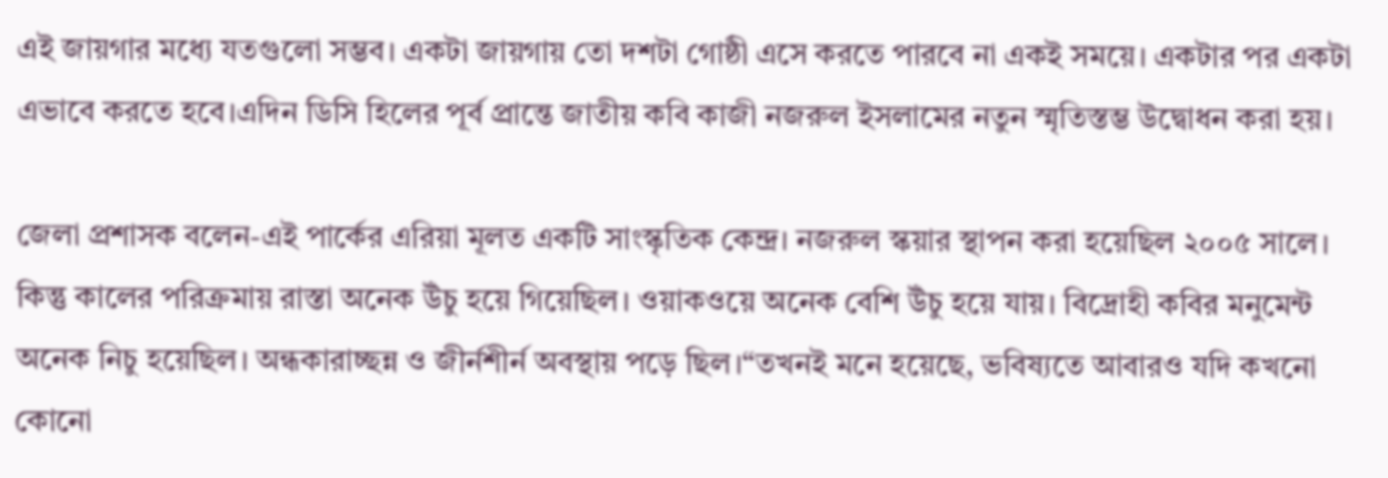এই জায়গার মধ্যে যতগুলো সম্ভব। একটা জায়গায় তো দশটা গোষ্ঠী এসে করতে পারবে না একই সময়ে। একটার পর একটা এভাবে করতে হবে।এদিন ডিসি হিলের পূর্ব প্রান্তে জাতীয় কবি কাজী নজরুল ইসলামের নতুন স্মৃতিস্তম্ভ উদ্বোধন করা হয়।

জেলা প্রশাসক বলেন-এই পার্কের এরিয়া মূলত একটি সাংস্কৃতিক কেন্দ্র। নজরুল স্কয়ার স্থাপন করা হয়েছিল ২০০৫ সালে। কিন্তু কালের পরিক্রমায় রাস্তা অনেক উঁচু হয়ে গিয়েছিল। ওয়াকওয়ে অনেক বেশি উঁচু হয়ে যায়। বিদ্রোহী কবির মনুমেন্ট অনেক নিচু হয়েছিল। অন্ধকারাচ্ছন্ন ও জীর্নশীর্ন অবস্থায় পড়ে ছিল।“তখনই মনে হয়েছে, ভবিষ্যতে আবারও যদি কখনো কোনো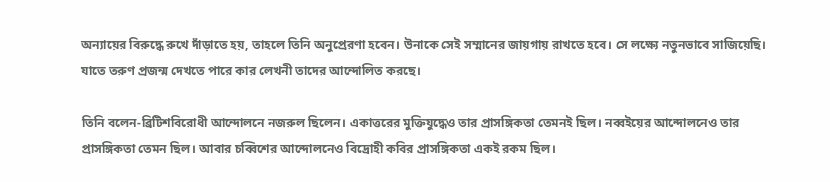অন্যায়ের বিরুদ্ধে রুখে দাঁড়াতে হয়, তাহলে তিনি অনুপ্রেরণা হবেন। উনাকে সেই সম্মানের জায়গায় রাখতে হবে। সে লক্ষ্যে নতুনভাবে সাজিয়েছি। যাতে তরুণ প্রজন্ম দেখতে পারে কার লেখনী তাদের আন্দোলিত করছে।

তিনি বলেন-ব্রিটিশবিরোধী আন্দোলনে নজরুল ছিলেন। একাত্তরের মুক্তিযুদ্ধেও তার প্রাসঙ্গিকতা তেমনই ছিল। নব্বইয়ের আন্দোলনেও তার প্রাসঙ্গিকতা তেমন ছিল। আবার চব্বিশের আন্দোলনেও বিদ্রোহী কবির প্রাসঙ্গিকতা একই রকম ছিল।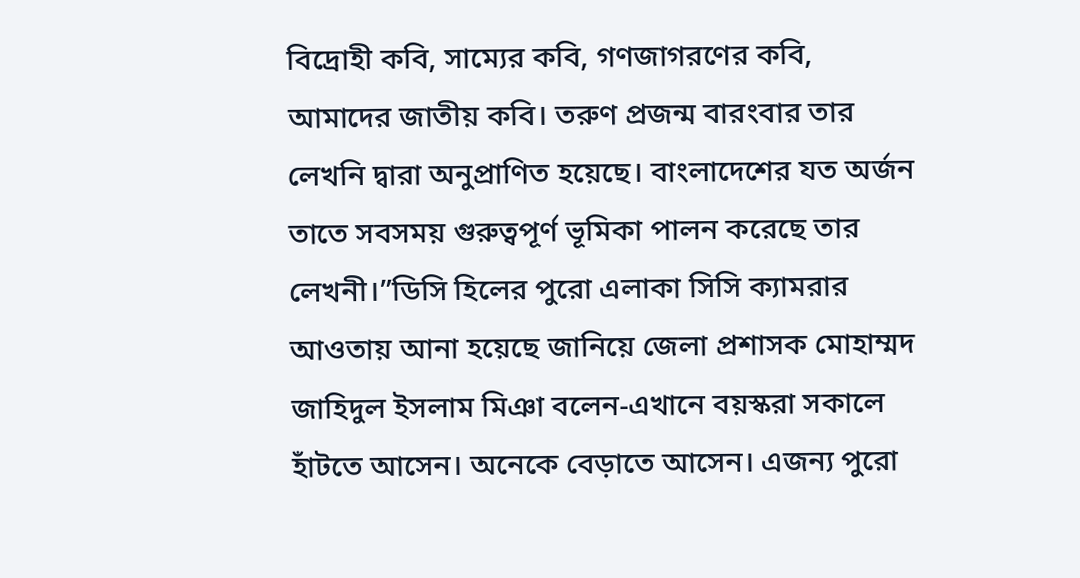বিদ্রোহী কবি, সাম্যের কবি, গণজাগরণের কবি, আমাদের জাতীয় কবি। তরুণ প্রজন্ম বারংবার তার লেখনি দ্বারা অনুপ্রাণিত হয়েছে। বাংলাদেশের যত অর্জন তাতে সবসময় গুরুত্বপূর্ণ ভূমিকা পালন করেছে তার লেখনী।”ডিসি হিলের পুরো এলাকা সিসি ক্যামরার আওতায় আনা হয়েছে জানিয়ে জেলা প্রশাসক মোহাম্মদ জাহিদুল ইসলাম মিঞা বলেন-এখানে বয়স্করা সকালে হাঁটতে আসেন। অনেকে বেড়াতে আসেন। এজন্য পুরো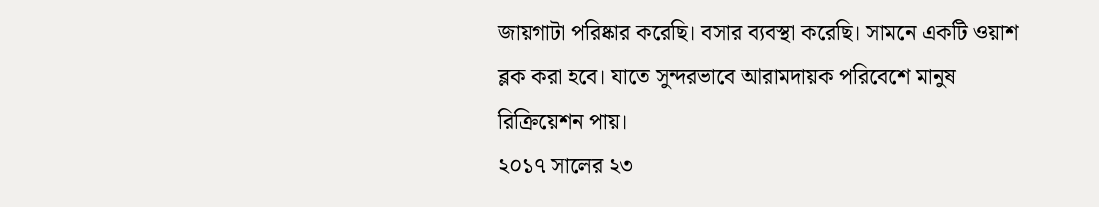জায়গাটা পরিষ্কার করেছি। বসার ব্যবস্থা করেছি। সামনে একটি ওয়াশ ব্লক করা হবে। যাতে সুন্দরভাবে আরামদায়ক পরিবেশে মানুষ রিক্রিয়েশন পায়।
২০১৭ সালের ২৩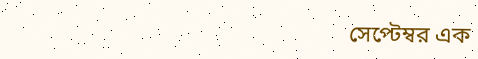সেপ্টেম্বর এক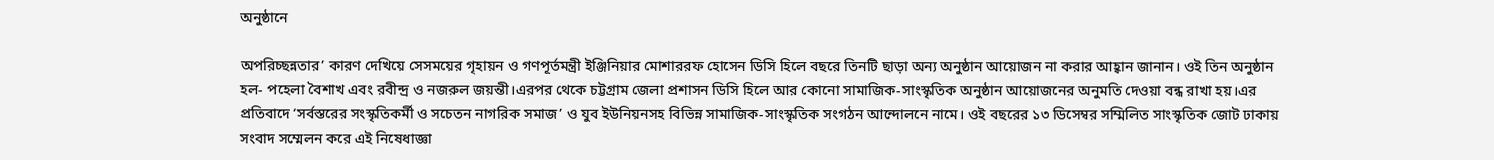অনুষ্ঠানে

অপরিচ্ছন্নতার’ কারণ দেখিয়ে সেসময়ের গৃহায়ন ও গণপূর্তমন্ত্রী ইঞ্জিনিয়ার মোশাররফ হোসেন ডিসি হিলে বছরে তিনটি ছাড়া অন্য অনুষ্ঠান আয়োজন না করার আহ্বান জানান। ওই তিন অনুষ্ঠান হল- পহেলা বৈশাখ এবং রবীন্দ্র ও নজরুল জয়ন্তী।এরপর থেকে চট্টগ্রাম জেলা প্রশাসন ডিসি হিলে আর কোনো সামাজিক-সাংস্কৃতিক অনুষ্ঠান আয়োজনের অনুমতি দেওয়া বন্ধ রাখা হয়।এর প্রতিবাদে ‘সর্বস্তরের সংস্কৃতিকর্মী ও সচেতন নাগরিক সমাজ’ ও যুব ইউনিয়নসহ বিভিন্ন সামাজিক-সাংস্কৃতিক সংগঠন আন্দোলনে নামে। ওই বছরের ১৩ ডিসেম্বর সম্মিলিত সাংস্কৃতিক জোট ঢাকায় সংবাদ সম্মেলন করে এই নিষেধাজ্ঞা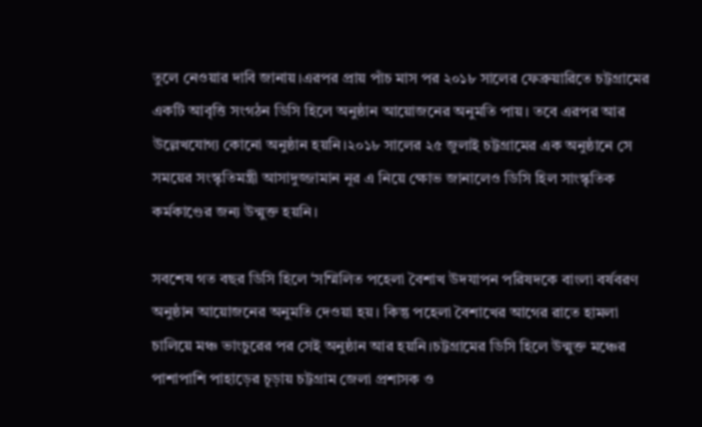তুলে নেওয়ার দাবি জানায়।এরপর প্রায় পাঁচ মাস পর ২০১৮ সালের ফেব্রুয়ারিতে চট্টগ্রামের একটি আবৃত্তি সংগঠন ডিসি হিলে অনুষ্ঠান আয়োজনের অনুমতি পায়। তবে এরপর আর উল্লেখযোগ্য কোনো অনুষ্ঠান হয়নি।২০১৮ সালের ২৫ জুলাই চট্টগ্রামের এক অনুষ্ঠানে সে সময়ের সংস্কৃতিমন্ত্রী আসাদুজ্জামান নূর এ নিয়ে ক্ষোভ জানালেও ডিসি হিল সাংস্কৃতিক কর্মকাণ্ডের জন্য উন্মুক্ত হয়নি।

সবশেষ গত বছর ডিসি হিলে ‘সম্মিলিত পহেলা বৈশাখ উদযাপন পরিষদকে বাংলা বর্ষবরণ অনুষ্ঠান আয়োজনের অনুমতি দেওয়া হয়। কিন্তু পহেলা বৈশাখের আগের রাতে হামলা চালিয়ে মঞ্চ ভাংচুরের পর সেই অনুষ্ঠান আর হয়নি।চট্টগ্রামের ডিসি হিলে উন্মুক্ত মঞ্চের পাশাপাশি পাহাড়ের চূড়ায় চট্টগ্রাম জেলা প্রশাসক ও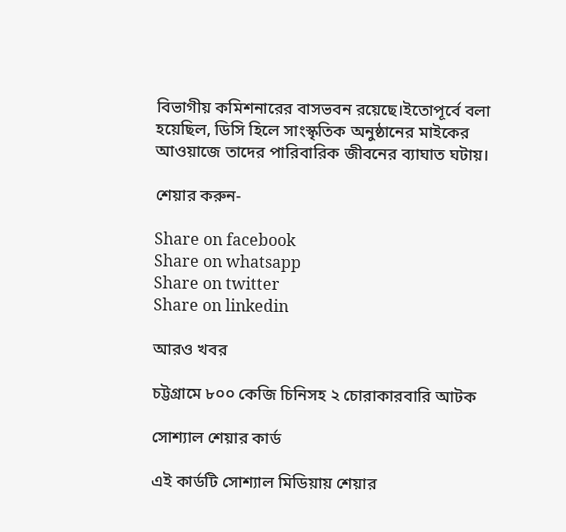বিভাগীয় কমিশনারের বাসভবন রয়েছে।ইতোপূর্বে বলা হয়েছিল, ডিসি হিলে সাংস্কৃতিক অনুষ্ঠানের মাইকের আওয়াজে তাদের পারিবারিক জীবনের ব্যাঘাত ঘটায়।

শেয়ার করুন-

Share on facebook
Share on whatsapp
Share on twitter
Share on linkedin

আরও খবর

চট্টগ্রামে ৮০০ কেজি চিনিসহ ২ চোরাকারবারি আটক

সোশ্যাল শেয়ার কার্ড

এই কার্ডটি সোশ্যাল মিডিয়ায় শেয়ার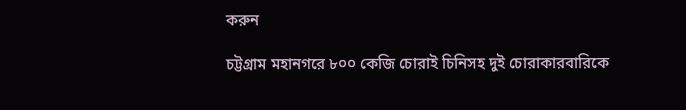করুন

চট্টগ্রাম মহানগরে ৮০০ কেজি চোরাই চিনিসহ দুই চোরাকারবারিকে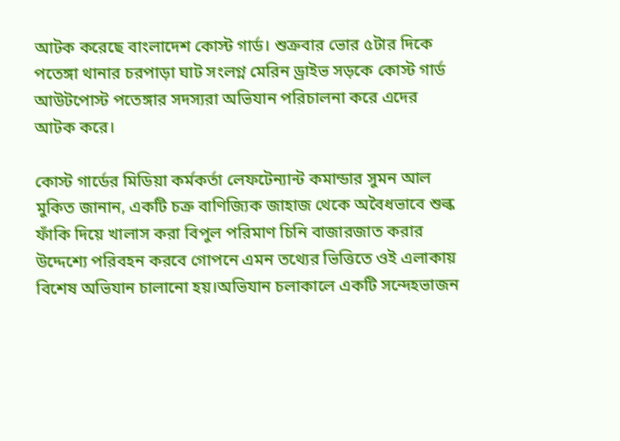আটক করেছে বাংলাদেশ কোস্ট গার্ড। শুক্রবার ভোর ৫টার দিকে পতেঙ্গা থানার চরপাড়া ঘাট সংলগ্ন মেরিন ড্রাইভ সড়কে কোস্ট গার্ড আউটপোস্ট পতেঙ্গার সদস্যরা অভিযান পরিচালনা করে এদের আটক করে।

কোস্ট গার্ডের মিডিয়া কর্মকর্তা লেফটেন্যান্ট কমান্ডার সুমন আল মুকিত জানান, একটি চক্র বাণিজ্যিক জাহাজ থেকে অবৈধভাবে শুল্ক ফাঁকি দিয়ে খালাস করা বিপুল পরিমাণ চিনি বাজারজাত করার উদ্দেশ্যে পরিবহন করবে গোপনে এমন তথ্যের ভিত্তিতে ওই এলাকায় বিশেষ অভিযান চালানো হয়।অভিযান চলাকালে একটি সন্দেহভাজন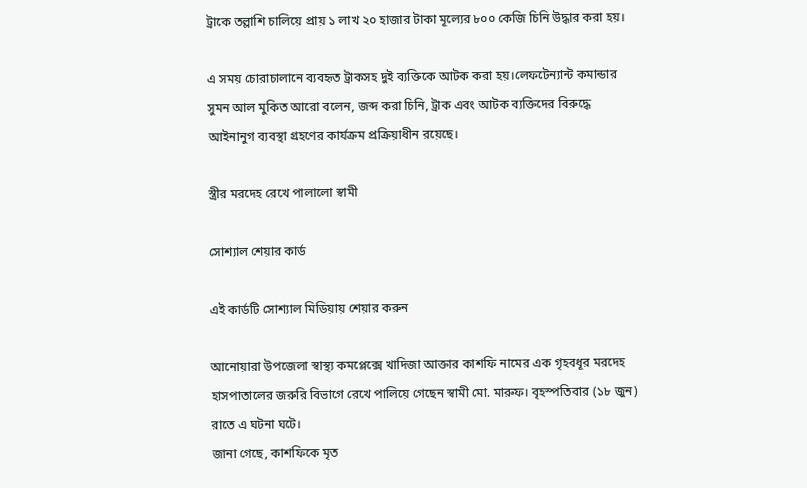ট্রাকে তল্লাশি চালিয়ে প্রায় ১ লাখ ২০ হাজার টাকা মূল্যের ৮০০ কেজি চিনি উদ্ধার করা হয়।

এ সময় চোরাচালানে ব্যবহৃত ট্রাকসহ দুই ব্যক্তিকে আটক করা হয়।লেফটেন্যান্ট কমান্ডার সুমন আল মুকিত আরো বলেন, জব্দ করা চিনি, ট্রাক এবং আটক ব্যক্তিদের বিরুদ্ধে আইনানুগ ব্যবস্থা গ্রহণের কার্যক্রম প্রক্রিয়াধীন রয়েছে।

স্ত্রীর মরদেহ রেখে পালালো স্বামী

সোশ্যাল শেয়ার কার্ড

এই কার্ডটি সোশ্যাল মিডিয়ায় শেয়ার করুন

আনোয়ারা উপজেলা স্বাস্থ্য কমপ্লেক্সে খাদিজা আক্তার কাশফি নামের এক গৃহবধূর মরদেহ হাসপাতালের জরুরি বিভাগে রেখে পালিয়ে গেছেন স্বামী মো. মারুফ। বৃহস্পতিবার (১৮ জুন) রাতে এ ঘটনা ঘটে।
জানা গেছে, কাশফিকে মৃত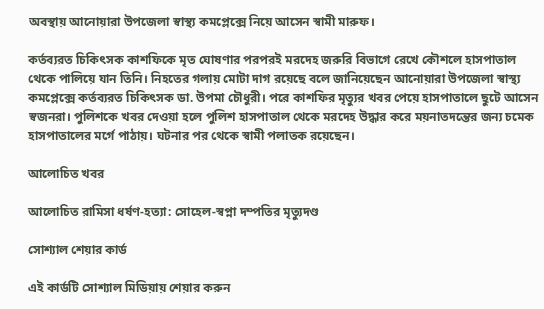অবস্থায় আনোয়ারা উপজেলা স্বাস্থ্য কমপ্লেক্সে নিয়ে আসেন স্বামী মারুফ।

কর্তব্যরত চিকিৎসক কাশফিকে মৃত ঘোষণার পরপরই মরদেহ জরুরি বিভাগে রেখে কৌশলে হাসপাতাল থেকে পালিয়ে যান তিনি। নিহতের গলায় মোটা দাগ রয়েছে বলে জানিয়েছেন আনোয়ারা উপজেলা স্বাস্থ্য কমপ্লেক্সে কর্তব্যরত চিকিৎসক ডা. উপমা চৌধুরী। পরে কাশফির মৃত্যুর খবর পেয়ে হাসপাতালে ছুটে আসেন স্বজনরা। পুলিশকে খবর দেওয়া হলে পুলিশ হাসপাতাল থেকে মরদেহ উদ্ধার করে ময়নাতদন্তের জন্য চমেক হাসপাতালের মর্গে পাঠায়। ঘটনার পর থেকে স্বামী পলাতক রয়েছেন।

আলোচিত খবর

আলোচিত রামিসা ধর্ষণ-হত্যা: সোহেল-স্বপ্না দম্পতির মৃত্যুদণ্ড

সোশ্যাল শেয়ার কার্ড

এই কার্ডটি সোশ্যাল মিডিয়ায় শেয়ার করুন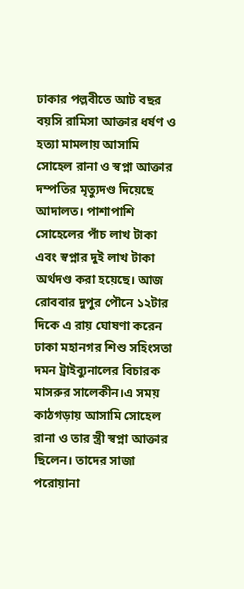ঢাকার পল্লবীতে আট বছর বয়সি রামিসা আক্তার ধর্ষণ ও হত্যা মামলায় আসামি সোহেল রানা ও স্বপ্না আক্তার দম্পতির মৃত্যুদণ্ড দিয়েছে আদালত। পাশাপাশি সোহেলের পাঁচ লাখ টাকা এবং স্বপ্নার দুই লাখ টাকা অর্থদণ্ড করা হয়েছে। আজ রোববার দুপুর পৌনে ১২টার দিকে এ রায় ঘোষণা করেন ঢাকা মহানগর শিশু সহিংসতা দমন ট্রাইব্যুনালের বিচারক মাসরুর সালেকীন।এ সময় কাঠগড়ায় আসামি সোহেল রানা ও তার স্ত্রী স্বপ্না আক্তার ছিলেন। তাদের সাজা পরোয়ানা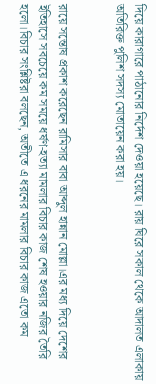দিয়ে কারাগারে পাঠানোর নির্দেশ দেওয়া হয়েছে। রায় ঘিরে সকাল থেকে আদালত এলাকায় অতিরিক্ত পুলিশ সদস্য মোতায়েন করা হয়।


রায়ে সন্তোষ প্রকাশ করেছেন রামিসার বাবা আব্দুল হান্নান মোল্লা।এর মধ্য দিয়ে দেশের ইতিহাসে সবচেয়ে কম সময়ে ধর্ষণ-হত্যা মামলার বিচার কাজ শেষ হওয়ার নজির তৈরি হলো।বিচার সংশ্লিষ্টরা বলছেন, অতীতে এ ধরনের মামলার বিচার কাজ এতো কম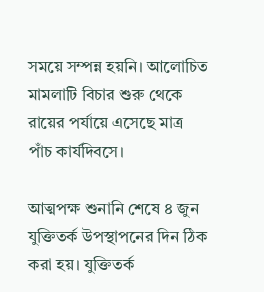সময়ে সম্পন্ন হয়নি। আলোচিত মামলাটি বিচার শুরু থেকে রায়ের পর্যায়ে এসেছে মাত্র পাঁচ কার্যদিবসে।

আত্মপক্ষ শুনানি শেষে ৪ জুন যুক্তিতর্ক উপস্থাপনের দিন ঠিক করা হয়। যুক্তিতর্ক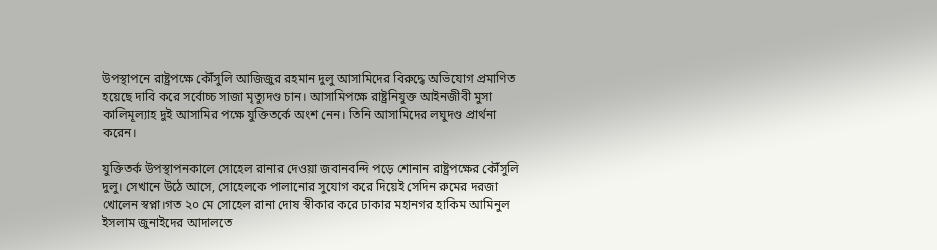উপস্থাপনে রাষ্ট্রপক্ষে কৌঁসুলি আজিজুর রহমান দুলু আসামিদের বিরুদ্ধে অভিযোগ প্রমাণিত হয়েছে দাবি করে সর্বোচ্চ সাজা মৃত্যুদণ্ড চান। আসামিপক্ষে রাষ্ট্রনিযুক্ত আইনজীবী মুসা কালিমূল্যাহ দুই আসামির পক্ষে যুক্তিতর্কে অংশ নেন। তিনি আসামিদের লঘুদণ্ড প্রার্থনা করেন।

যুক্তিতর্ক উপস্থাপনকালে সোহেল রানার দেওয়া জবানবন্দি পড়ে শোনান রাষ্ট্রপক্ষের কৌঁসুলি দুলু। সেখানে উঠে আসে, সোহেলকে পালানোর সুযোগ করে দিয়েই সেদিন রুমের দরজা খোলেন স্বপ্না।গত ২০ মে সোহেল রানা দোষ স্বীকার করে ঢাকার মহানগর হাকিম আমিনুল ইসলাম জুনাইদের আদালতে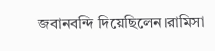জবানবন্দি দিয়েছিলেন।রামিসা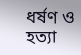ধর্ষণ ও হত্যা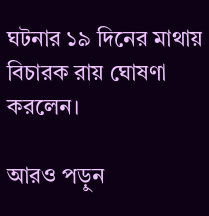ঘটনার ১৯ দিনের মাথায় বিচারক রায় ঘোষণা করলেন।

আরও পড়ুন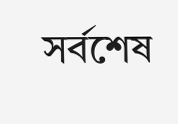সর্বশেষ